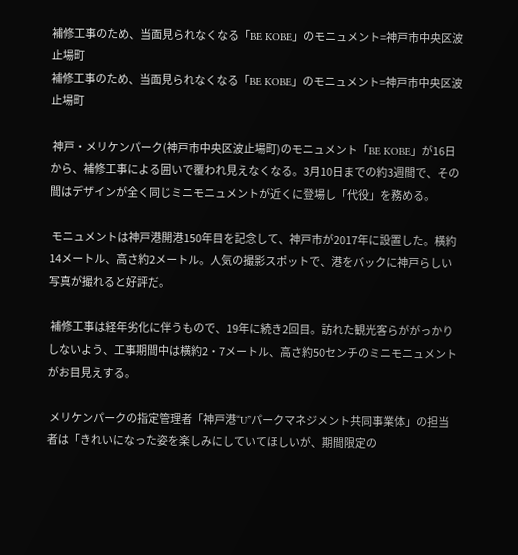補修工事のため、当面見られなくなる「BE KOBE」のモニュメント=神戸市中央区波止場町
補修工事のため、当面見られなくなる「BE KOBE」のモニュメント=神戸市中央区波止場町

 神戸・メリケンパーク(神戸市中央区波止場町)のモニュメント「BE KOBE」が16日から、補修工事による囲いで覆われ見えなくなる。3月10日までの約3週間で、その間はデザインが全く同じミニモニュメントが近くに登場し「代役」を務める。

 モニュメントは神戸港開港150年目を記念して、神戸市が2017年に設置した。横約14メートル、高さ約2メートル。人気の撮影スポットで、港をバックに神戸らしい写真が撮れると好評だ。

 補修工事は経年劣化に伴うもので、19年に続き2回目。訪れた観光客らががっかりしないよう、工事期間中は横約2・7メートル、高さ約50センチのミニモニュメントがお目見えする。

 メリケンパークの指定管理者「神戸港“U”パークマネジメント共同事業体」の担当者は「きれいになった姿を楽しみにしていてほしいが、期間限定の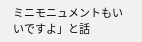ミニモニュメントもいいですよ」と話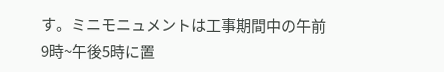す。ミニモニュメントは工事期間中の午前9時~午後5時に置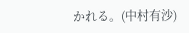かれる。(中村有沙)